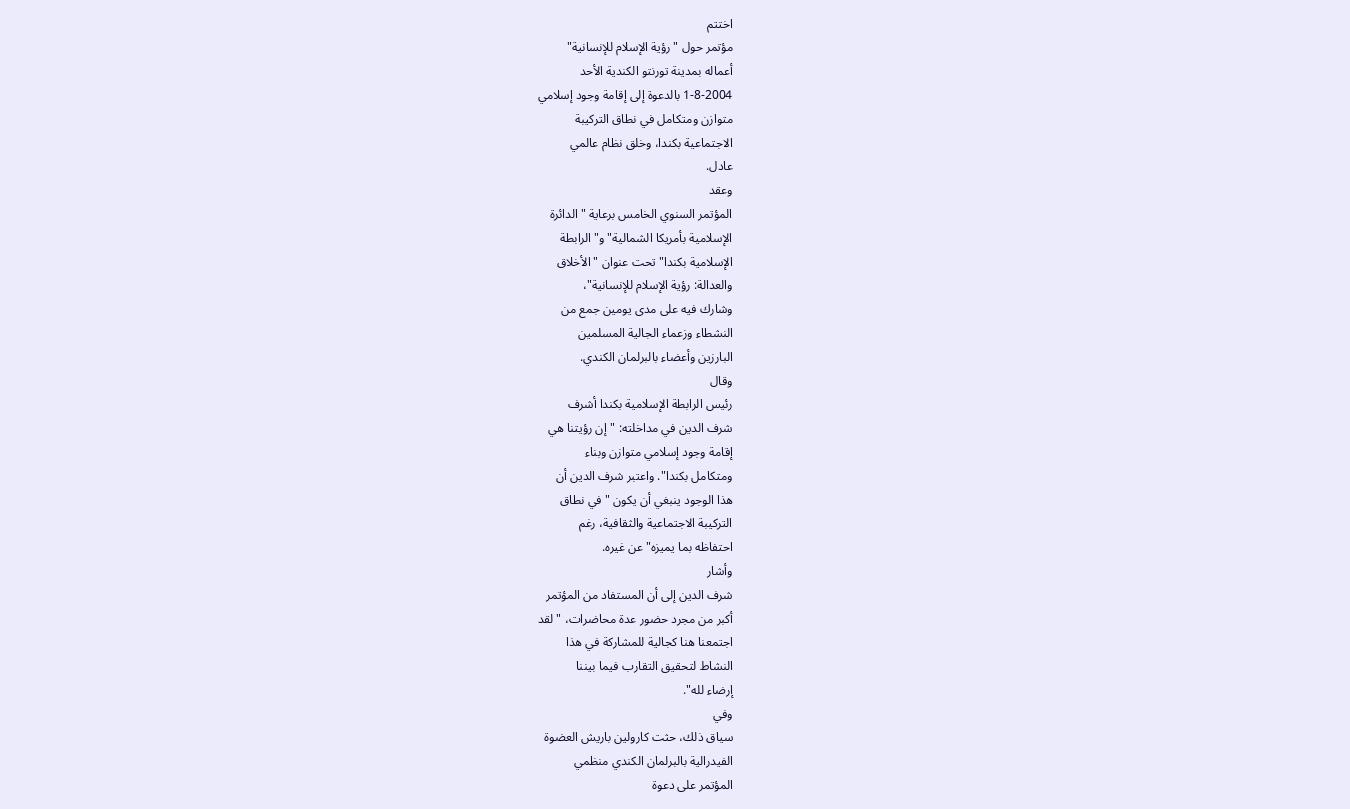اختتم
مؤتمر حول "رؤية الإسلام للإنسانية"
أعماله بمدينة تورنتو الكندية الأحد
1-8-2004 بالدعوة إلى إقامة وجود إسلامي
متوازن ومتكامل في نطاق التركيبة
الاجتماعية بكندا، وخلق نظام عالمي
عادل.
وعقد
المؤتمر السنوي الخامس برعاية "الدائرة
الإسلامية بأمريكا الشمالية" و"الرابطة
الإسلامية بكندا" تحت عنوان "الأخلاق
والعدالة: رؤية الإسلام للإنسانية"،
وشارك فيه على مدى يومين جمع من
النشطاء وزعماء الجالية المسلمين
البارزين وأعضاء بالبرلمان الكندي.
وقال
رئيس الرابطة الإسلامية بكندا أشرف
شرف الدين في مداخلته: "إن رؤيتنا هي
إقامة وجود إسلامي متوازن وبناء
ومتكامل بكندا". واعتبر شرف الدين أن
هذا الوجود ينبغي أن يكون "في نطاق
التركيبة الاجتماعية والثقافية، رغم
احتفاظه بما يميزه" عن غيره.
وأشار
شرف الدين إلى أن المستفاد من المؤتمر
أكبر من مجرد حضور عدة محاضرات، "لقد
اجتمعنا هنا كجالية للمشاركة في هذا
النشاط لتحقيق التقارب فيما بيننا
إرضاء لله".
وفي
سياق ذلك، حثت كارولين باريش العضوة
الفيدرالية بالبرلمان الكندي منظمي
المؤتمر على دعوة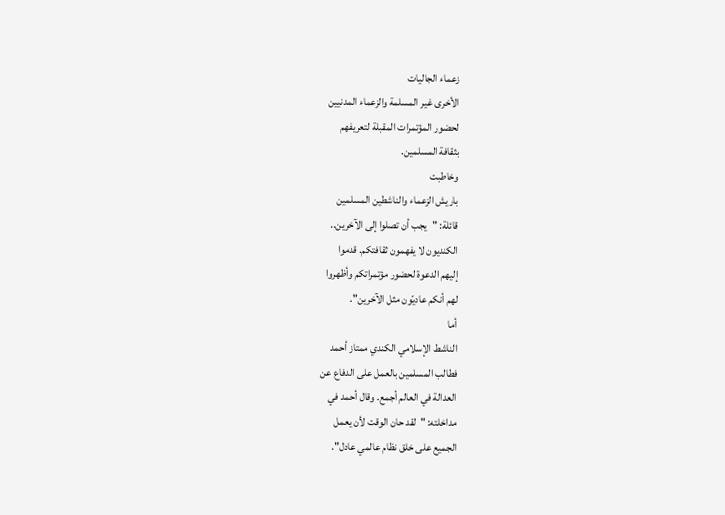زعماء الجاليات
الأخرى غير المسلمة والزعماء المدنيين
لحضور المؤتمرات المقبلة لتعريفهم
بثقافة المسلمين.
وخاطبت
باريش الزعماء والناشطين المسلمين
قائلة: "يجب أن تصلوا إلى الآخرين..
الكنديون لا يفهمون ثقافتكم. قدموا
إليهم الدعوة لحضور مؤتمراتكم وأظهروا
لهم أنكم عاديّون مثل الآخرين".
أما
الناشط الإسلامي الكندي ممتاز أحمد
فطالب المسلمين بالعمل على الدفاع عن
العدالة في العالم أجمع. وقال أحمد في
مداخلته: "لقد حان الوقت لأن يعمل
الجميع على خلق نظام عالمي عادل".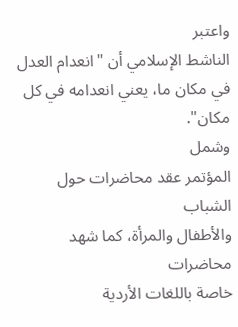واعتبر
الناشط الإسلامي أن "انعدام العدل
في مكان ما، يعني انعدامه في كل مكان".
وشمل
المؤتمر عقد محاضرات حول الشباب
والأطفال والمرأة، كما شهد محاضرات
خاصة باللغات الأردية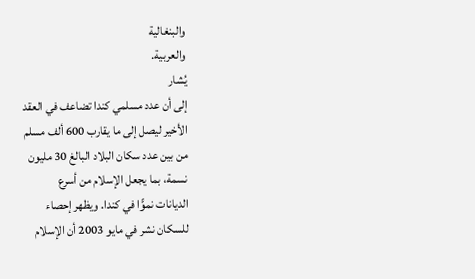والبنغالية
والعربية.
يُشار
إلى أن عدد مسلمي كندا تضاعف في العقد
الأخير ليصل إلى ما يقارب 600 ألف مسلم
من بين عدد سكان البلاد البالغ 30 مليون
نسمة، بما يجعل الإسلام من أسرع
الديانات نموًّا في كندا. ويظهر إحصاء
للسكان نشر في مايو 2003 أن الإسلام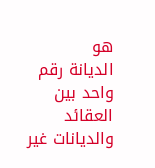هو
الديانة رقم واحد بين العقائد
والديانات غير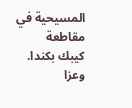المسيحية في مقاطعة
كيبك بكندا.
وعزا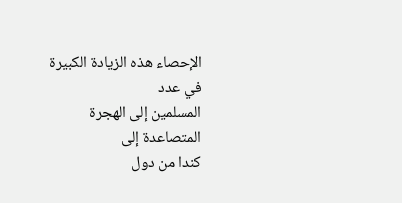الإحصاء هذه الزيادة الكبيرة في عدد
المسلمين إلى الهجرة المتصاعدة إلى
كندا من دول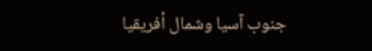جنوب آسيا وشمال أفريقيا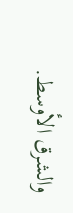والشرق الأوسط.